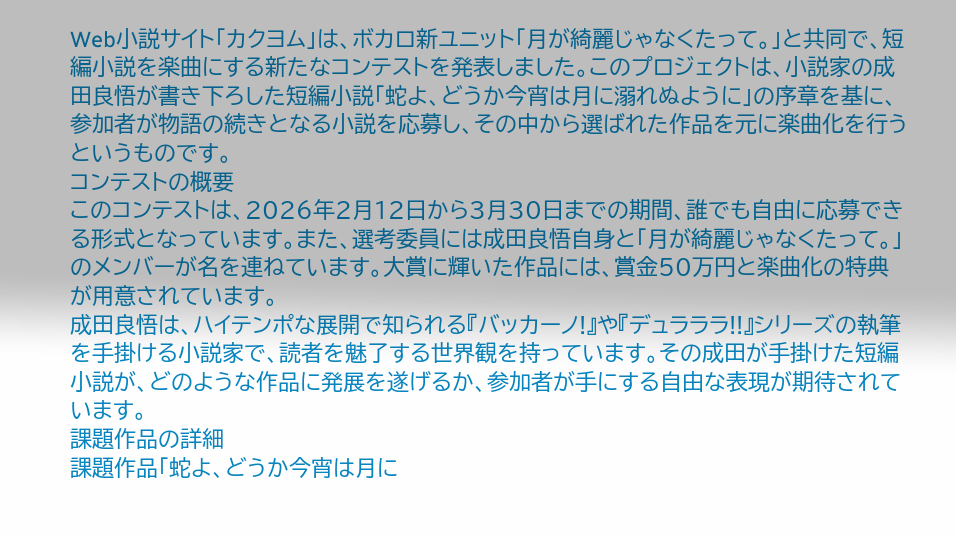Web小説サイト「カクヨム」は、ボカロ新ユニット「月が綺麗じゃなくたって。」と共同で、短編小説を楽曲にする新たなコンテストを発表しました。このプロジェクトは、小説家の成田良悟が書き下ろした短編小説「蛇よ、どうか今宵は月に溺れぬように」の序章を基に、参加者が物語の続きとなる小説を応募し、その中から選ばれた作品を元に楽曲化を行うというものです。
コンテストの概要
このコンテストは、2026年2月12日から3月30日までの期間、誰でも自由に応募できる形式となっています。また、選考委員には成田良悟自身と「月が綺麗じゃなくたって。」のメンバーが名を連ねています。大賞に輝いた作品には、賞金50万円と楽曲化の特典が用意されています。
成田良悟は、ハイテンポな展開で知られる『バッカーノ!』や『デュラララ!!』シリーズの執筆を手掛ける小説家で、読者を魅了する世界観を持っています。その成田が手掛けた短編小説が、どのような作品に発展を遂げるか、参加者が手にする自由な表現が期待されています。
課題作品の詳細
課題作品「蛇よ、どうか今宵は月に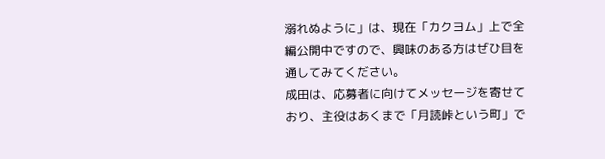溺れぬように」は、現在「カクヨム」上で全編公開中ですので、興味のある方はぜひ目を通してみてください。
成田は、応募者に向けてメッセージを寄せており、主役はあくまで「月読峠という町」で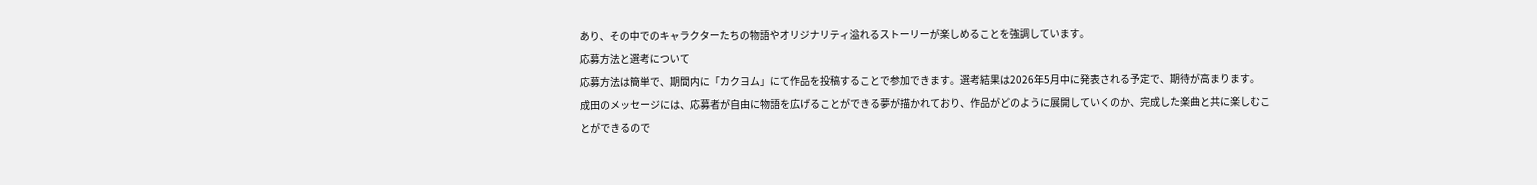あり、その中でのキャラクターたちの物語やオリジナリティ溢れるストーリーが楽しめることを強調しています。
応募方法と選考について
応募方法は簡単で、期間内に「カクヨム」にて作品を投稿することで参加できます。選考結果は2026年5月中に発表される予定で、期待が高まります。
成田のメッセージには、応募者が自由に物語を広げることができる夢が描かれており、作品がどのように展開していくのか、完成した楽曲と共に楽しむことができるので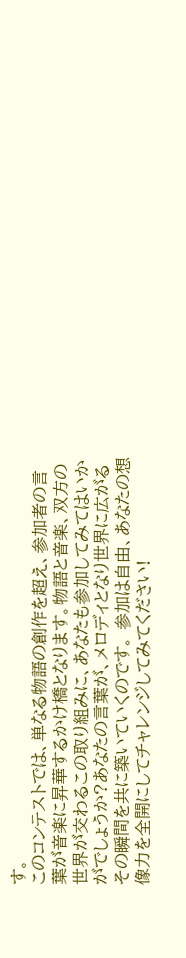す。
このコンテストでは、単なる物語の創作を超え、参加者の言葉が音楽に昇華するかけ橋となります。物語と音楽、双方の世界が交わるこの取り組みに、あなたも参加してみてはいかがでしょうか?あなたの言葉が、メロディとなり世界に広がるその瞬間を共に築いていくのです。 参加は自由、あなたの想像力を全開にしてチャレンジしてみてください!